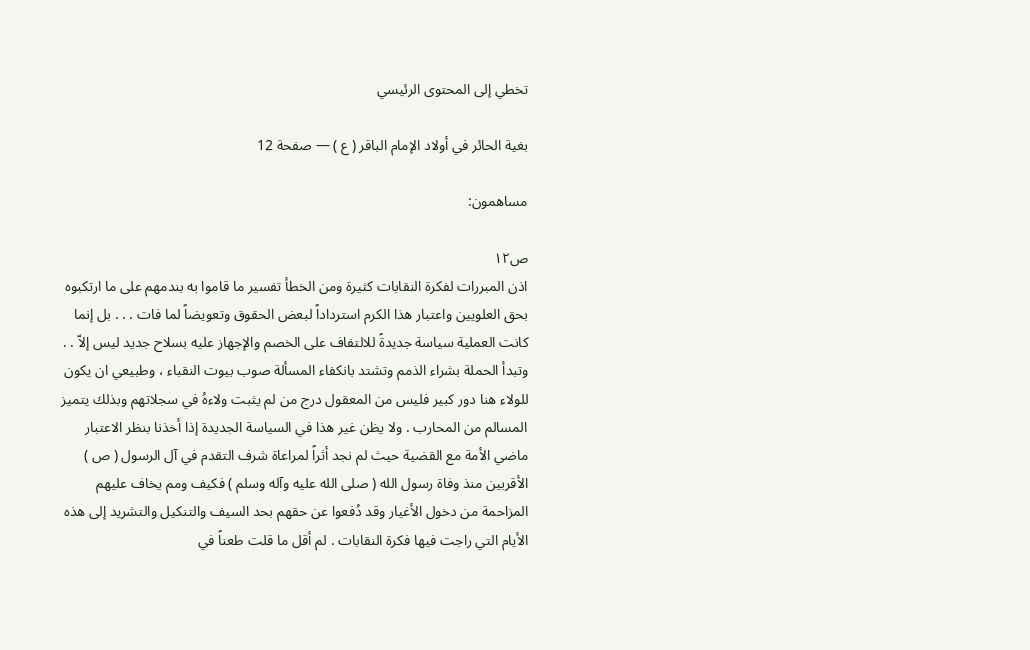تخطي إلى المحتوى الرئيسي

بغية الحائر في أولاد الإمام الباقر ( ع ) — صفحة 12

مساهمون:

ص١٢
اذن المبررات لفكرة النقابات كثيرة ومن الخطأ تفسير ما قاموا به بندمهم على ما ارتكبوه بحق العلويين واعتبار هذا الكرم استرداداً لبعض الحقوق وتعويضاً لما فات . . . بل إنما كانت العملية سياسة جديدةً للالتفاف على الخصم والإجهاز عليه بسلاح جديد ليس إلاّ . . وتبدأ الحملة بشراء الذمم وتشتد بانكفاء المسألة صوب بيوت النقباء ، وطبيعي ان يكون للولاء هنا دور كبير فليس من المعقول درج من لم يثبت ولاءهُ في سجلاتهم وبذلك يتميز المسالم من المحارب . ولا يظن غير هذا في السياسة الجديدة إذا أخذنا بنظر الاعتبار ماضي الأمة مع القضية حيث لم نجد أثراً لمراعاة شرف التقدم في آل الرسول ( ص ) الأقربين منذ وفاة رسول الله ( صلى الله عليه وآله وسلم ) فكيف ومم يخاف عليهم المزاحمة من دخول الأغيار وقد دُفعوا عن حقهم بحد السيف والتنكيل والتشريد إلى هذه الأيام التي راجت فيها فكرة النقابات . لم أقل ما قلت طعناً في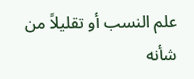علم النسب أو تقليلاً من شأنه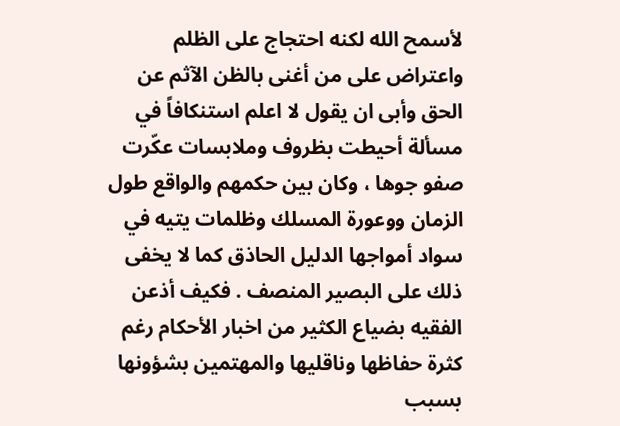لأسمح الله لكنه احتجاج على الظلم واعتراض على من أغنى بالظن الآثم عن الحق وأبى ان يقول لا اعلم استنكافاً في مسألة أحيطت بظروف وملابسات عكّرت صفو جوها ، وكان بين حكمهم والواقع طول الزمان ووعورة المسلك وظلمات يتيه في سواد أمواجها الدليل الحاذق كما لا يخفى ذلك على البصير المنصف . فكيف أذعن الفقيه بضياع الكثير من اخبار الأحكام رغم كثرة حفاظها وناقليها والمهتمين بشؤونها بسبب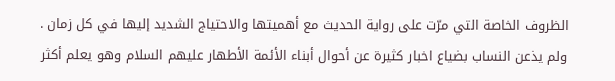الظروف الخاصة التي مرّت على رواية الحديث مع أهميتها والاحتياج الشديد إليها في كل زمان . ولم يذعن النساب بضياع اخبار كثيرة عن أحوال أبناء الأئمة الأطهار عليهم السلام وهو يعلم أكثر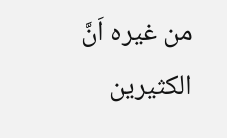من غيره اَنَّ الكثيرين